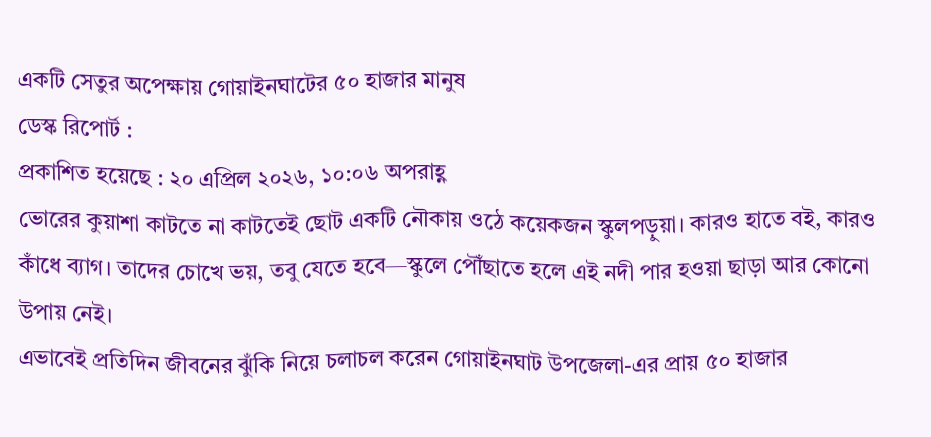একটি সেতুর অপেক্ষায় গোয়াইনঘাটের ৫০ হাজার মানুষ
ডেস্ক রিপোর্ট :
প্রকাশিত হয়েছে : ২০ এপ্রিল ২০২৬, ১০:০৬ অপরাহ্ণ
ভোরের কুয়াশা কাটতে না কাটতেই ছোট একটি নৌকায় ওঠে কয়েকজন স্কুলপড়ুয়া। কারও হাতে বই, কারও কাঁধে ব্যাগ। তাদের চোখে ভয়, তবু যেতে হবে—স্কুলে পৌঁছাতে হলে এই নদী পার হওয়া ছাড়া আর কোনো উপায় নেই।
এভাবেই প্রতিদিন জীবনের ঝুঁকি নিয়ে চলাচল করেন গোয়াইনঘাট উপজেলা-এর প্রায় ৫০ হাজার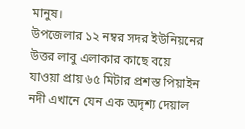মানুষ।
উপজেলার ১২ নম্বর সদর ইউনিয়নের উত্তর লাবু এলাকার কাছে বয়ে যাওয়া প্রায় ৬৫ মিটার প্রশস্ত পিয়াইন নদী এখানে যেন এক অদৃশ্য দেয়াল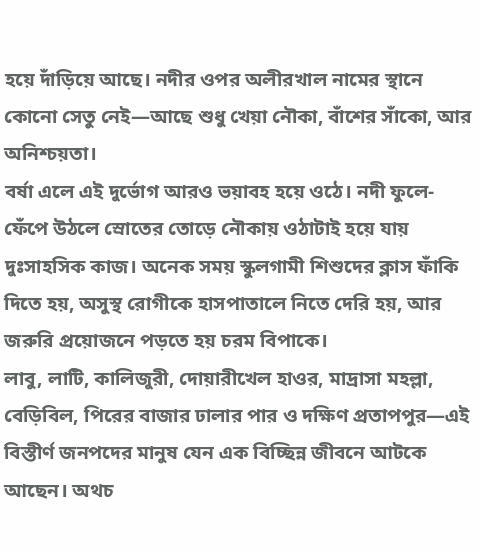হয়ে দাঁড়িয়ে আছে। নদীর ওপর অলীরখাল নামের স্থানে কোনো সেতু নেই—আছে শুধু খেয়া নৌকা, বাঁশের সাঁকো, আর অনিশ্চয়তা।
বর্ষা এলে এই দুর্ভোগ আরও ভয়াবহ হয়ে ওঠে। নদী ফুলে-ফেঁপে উঠলে স্রোতের তোড়ে নৌকায় ওঠাটাই হয়ে যায় দুঃসাহসিক কাজ। অনেক সময় স্কুলগামী শিশুদের ক্লাস ফাঁকি দিতে হয়, অসুস্থ রোগীকে হাসপাতালে নিতে দেরি হয়, আর জরুরি প্রয়োজনে পড়তে হয় চরম বিপাকে।
লাবু, লাটি, কালিজুরী, দোয়ারীখেল হাওর, মাদ্রাসা মহল্লা, বেড়িবিল, পিরের বাজার ঢালার পার ও দক্ষিণ প্রতাপপুর—এই বিস্তীর্ণ জনপদের মানুষ যেন এক বিচ্ছিন্ন জীবনে আটকে আছেন। অথচ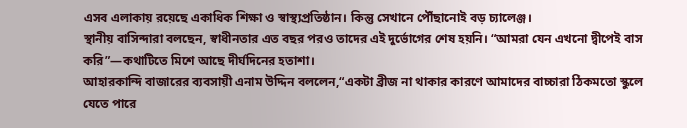এসব এলাকায় রয়েছে একাধিক শিক্ষা ও স্বাস্থ্যপ্রতিষ্ঠান। কিন্তু সেখানে পৌঁছানোই বড় চ্যালেঞ্জ।
স্থানীয় বাসিন্দারা বলছেন, স্বাধীনতার এত বছর পরও তাদের এই দুর্ভোগের শেষ হয়নি। “আমরা যেন এখনো দ্বীপেই বাস করি”—কথাটিতে মিশে আছে দীর্ঘদিনের হতাশা।
আহারকান্দি বাজারের ব্যবসায়ী এনাম উদ্দিন বললেন,“একটা ব্রীজ না থাকার কারণে আমাদের বাচ্চারা ঠিকমতো স্কুলে যেতে পারে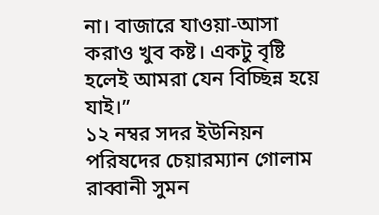না। বাজারে যাওয়া-আসা করাও খুব কষ্ট। একটু বৃষ্টি হলেই আমরা যেন বিচ্ছিন্ন হয়ে যাই।”
১২ নম্বর সদর ইউনিয়ন পরিষদের চেয়ারম্যান গোলাম রাব্বানী সুমন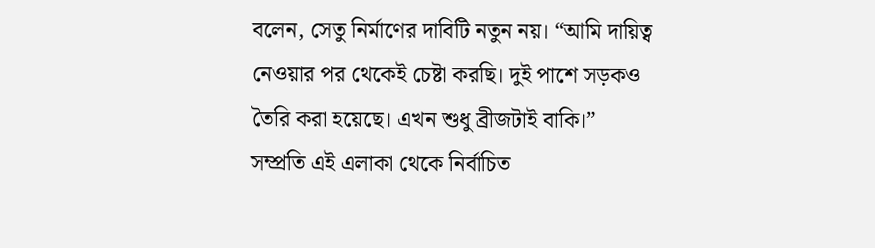বলেন, সেতু নির্মাণের দাবিটি নতুন নয়। “আমি দায়িত্ব নেওয়ার পর থেকেই চেষ্টা করছি। দুই পাশে সড়কও তৈরি করা হয়েছে। এখন শুধু ব্রীজটাই বাকি।”
সম্প্রতি এই এলাকা থেকে নির্বাচিত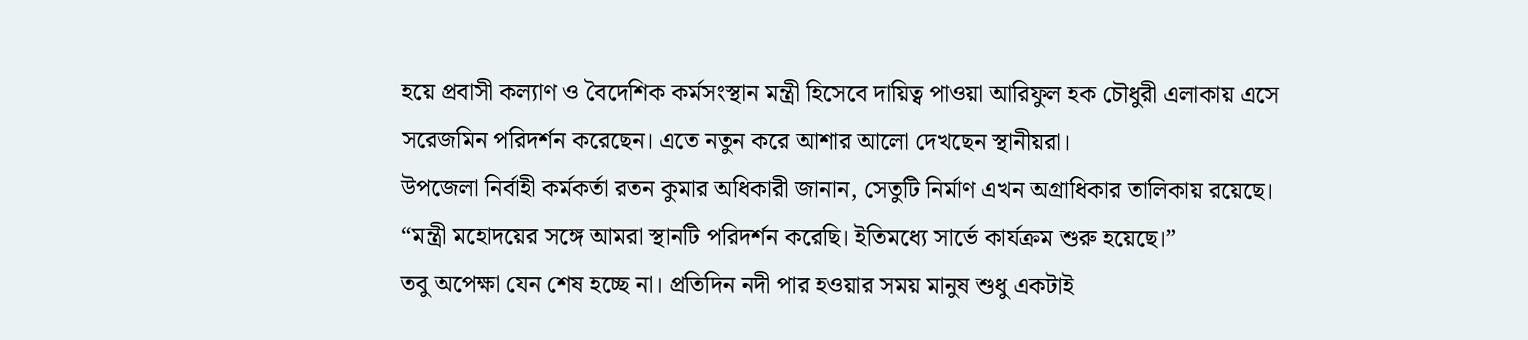হয়ে প্রবাসী কল্যাণ ও বৈদেশিক কর্মসংস্থান মন্ত্রী হিসেবে দায়িত্ব পাওয়া আরিফুল হক চৌধুরী এলাকায় এসে সরেজমিন পরিদর্শন করেছেন। এতে নতুন করে আশার আলো দেখছেন স্থানীয়রা।
উপজেলা নির্বাহী কর্মকর্তা রতন কুমার অধিকারী জানান, সেতুটি নির্মাণ এখন অগ্রাধিকার তালিকায় রয়েছে।
“মন্ত্রী মহোদয়ের সঙ্গে আমরা স্থানটি পরিদর্শন করেছি। ইতিমধ্যে সার্ভে কার্যক্রম শুরু হয়েছে।”
তবু অপেক্ষা যেন শেষ হচ্ছে না। প্রতিদিন নদী পার হওয়ার সময় মানুষ শুধু একটাই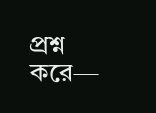প্রশ্ন করে—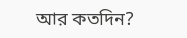আর কতদিন?